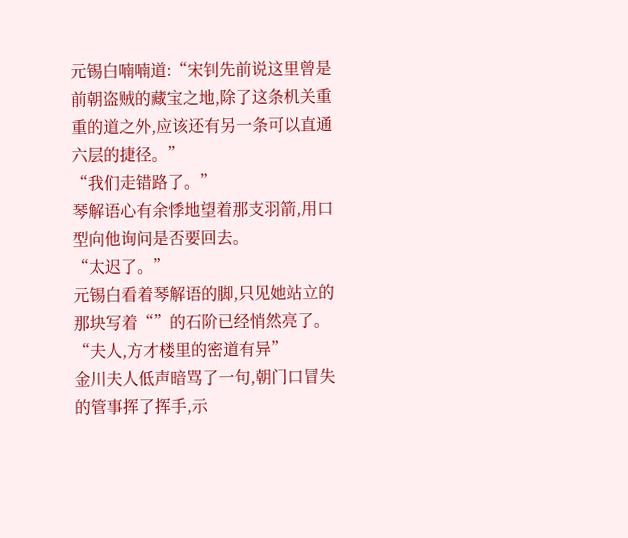元锡白喃喃道:“宋钊先前说这里曾是前朝盗贼的藏宝之地,除了这条机关重重的道之外,应该还有另一条可以直通六层的捷径。”
“我们走错路了。”
琴解语心有余悸地望着那支羽箭,用口型向他询问是否要回去。
“太迟了。”
元锡白看着琴解语的脚,只见她站立的那块写着“”的石阶已经悄然亮了。
“夫人,方才楼里的密道有异”
金川夫人低声暗骂了一句,朝门口冒失的管事挥了挥手,示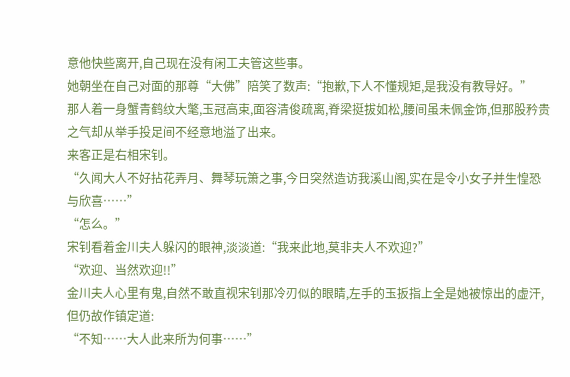意他快些离开,自己现在没有闲工夫管这些事。
她朝坐在自己对面的那尊“大佛”陪笑了数声:“抱歉,下人不懂规矩,是我没有教导好。”
那人着一身蟹青鹤纹大氅,玉冠高束,面容清俊疏离,脊梁挺拔如松,腰间虽未佩金饰,但那股矜贵之气却从举手投足间不经意地溢了出来。
来客正是右相宋钊。
“久闻大人不好拈花弄月、舞琴玩箫之事,今日突然造访我溪山阁,实在是令小女子并生惶恐与欣喜……”
“怎么。”
宋钊看着金川夫人躲闪的眼神,淡淡道:“我来此地,莫非夫人不欢迎?”
“欢迎、当然欢迎!!”
金川夫人心里有鬼,自然不敢直视宋钊那冷刃似的眼睛,左手的玉扳指上全是她被惊出的虚汗,但仍故作镇定道:
“不知……大人此来所为何事……”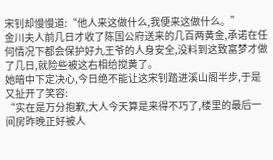宋钊却慢慢道:“他人来这做什么,我便来这做什么。”
金川夫人前几日才收了陈国公府送来的几百两黄金,承诺在任何情况下都会保护好九王爷的人身安全,没料到这致富梦才做了几日,就险些被这右相给搅黄了。
她暗中下定决心,今日绝不能让这宋钊踏进溪山阁半步,于是又扯开了笑容:
“实在是万分抱歉,大人今天算是来得不巧了,楼里的最后一间房昨晚正好被人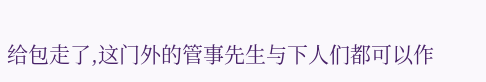给包走了,这门外的管事先生与下人们都可以作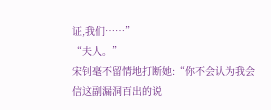证,我们……”
“夫人。”
宋钊毫不留情地打断她:“你不会认为我会信这副漏洞百出的说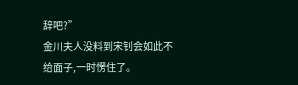辞吧?”
金川夫人没料到宋钊会如此不给面子,一时愣住了。